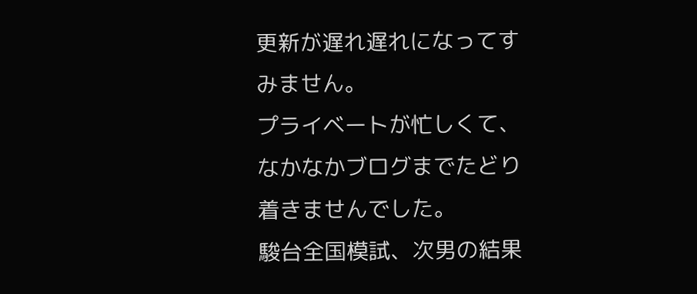更新が遅れ遅れになってすみません。
プライベートが忙しくて、なかなかブログまでたどり着きませんでした。
駿台全国模試、次男の結果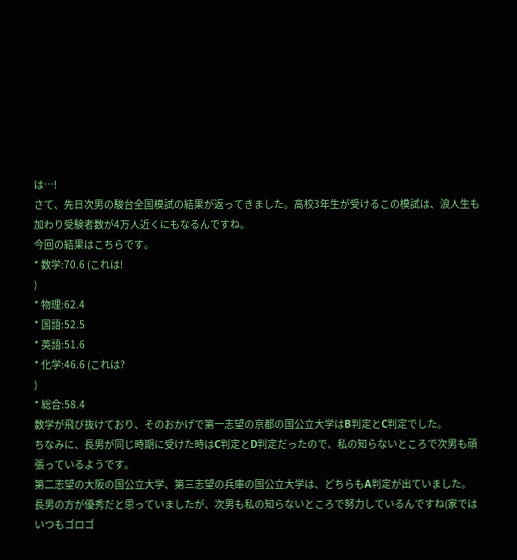は…!
さて、先日次男の駿台全国模試の結果が返ってきました。高校3年生が受けるこの模試は、浪人生も加わり受験者数が4万人近くにもなるんですね。
今回の結果はこちらです。
* 数学:70.6 (これは!
)
* 物理:62.4
* 国語:52.5
* 英語:51.6
* 化学:46.6 (これは?
)
* 総合:58.4
数学が飛び抜けており、そのおかげで第一志望の京都の国公立大学はB判定とC判定でした。
ちなみに、長男が同じ時期に受けた時はC判定とD判定だったので、私の知らないところで次男も頑張っているようです。
第二志望の大阪の国公立大学、第三志望の兵庫の国公立大学は、どちらもA判定が出ていました。
長男の方が優秀だと思っていましたが、次男も私の知らないところで努力しているんですね(家ではいつもゴロゴ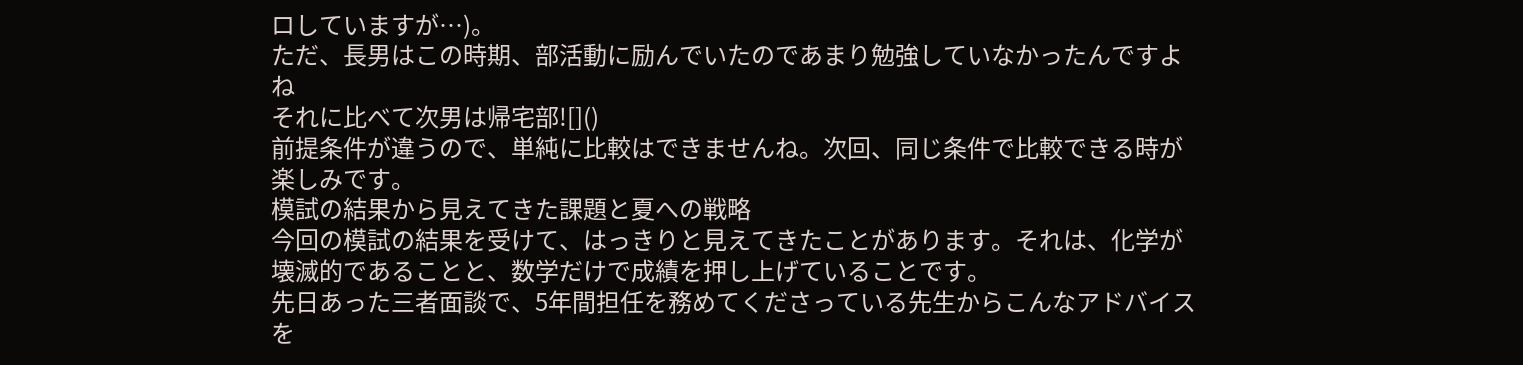ロしていますが…)。
ただ、長男はこの時期、部活動に励んでいたのであまり勉強していなかったんですよね
それに比べて次男は帰宅部![]()
前提条件が違うので、単純に比較はできませんね。次回、同じ条件で比較できる時が楽しみです。
模試の結果から見えてきた課題と夏への戦略
今回の模試の結果を受けて、はっきりと見えてきたことがあります。それは、化学が壊滅的であることと、数学だけで成績を押し上げていることです。
先日あった三者面談で、5年間担任を務めてくださっている先生からこんなアドバイスを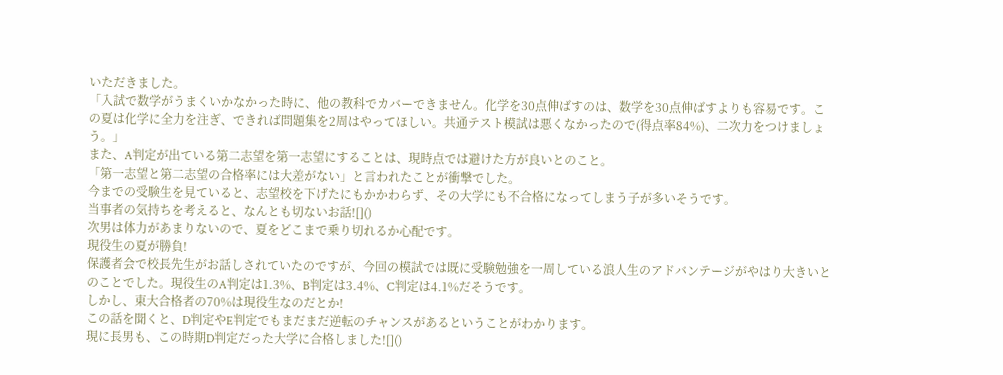いただきました。
「入試で数学がうまくいかなかった時に、他の教科でカバーできません。化学を30点伸ばすのは、数学を30点伸ばすよりも容易です。この夏は化学に全力を注ぎ、できれば問題集を2周はやってほしい。共通テスト模試は悪くなかったので(得点率84%)、二次力をつけましょう。」
また、A判定が出ている第二志望を第一志望にすることは、現時点では避けた方が良いとのこと。
「第一志望と第二志望の合格率には大差がない」と言われたことが衝撃でした。
今までの受験生を見ていると、志望校を下げたにもかかわらず、その大学にも不合格になってしまう子が多いそうです。
当事者の気持ちを考えると、なんとも切ないお話![]()
次男は体力があまりないので、夏をどこまで乗り切れるか心配です。
現役生の夏が勝負!
保護者会で校長先生がお話しされていたのですが、今回の模試では既に受験勉強を一周している浪人生のアドバンテージがやはり大きいとのことでした。現役生のA判定は1.3%、B判定は3.4%、C判定は4.1%だそうです。
しかし、東大合格者の70%は現役生なのだとか!
この話を聞くと、D判定やE判定でもまだまだ逆転のチャンスがあるということがわかります。
現に長男も、この時期D判定だった大学に合格しました![]()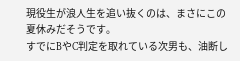現役生が浪人生を追い抜くのは、まさにこの夏休みだそうです。
すでにBやC判定を取れている次男も、油断し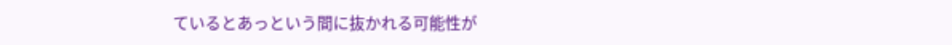ているとあっという間に抜かれる可能性が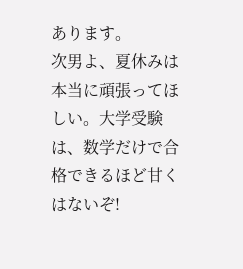あります。
次男よ、夏休みは本当に頑張ってほしい。大学受験は、数学だけで合格できるほど甘くはないぞ!